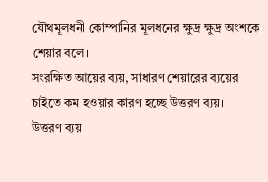যৌথমূলধনী কোম্পানির মূলধনের ক্ষুদ্র ক্ষুদ্র অংশকে শেয়ার বলে।
সংরক্ষিত আয়ের ব্যয়, সাধারণ শেয়ারের ব্যয়ের চাইতে কম হওয়ার কারণ হচ্ছে উত্তরণ ব্যয়।
উত্তরণ ব্যয়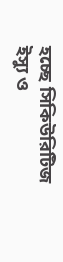হচ্ছে সিকিউরিটিজ ইস্যু ও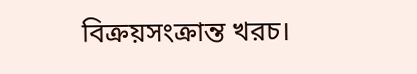বিক্রয়সংক্রান্ত খরচ।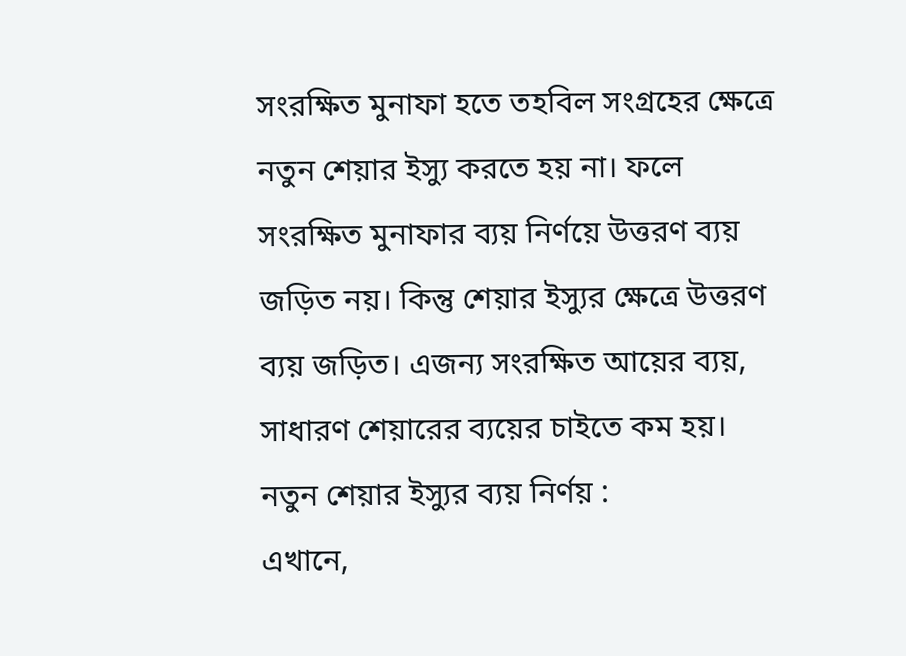সংরক্ষিত মুনাফা হতে তহবিল সংগ্রহের ক্ষেত্রে নতুন শেয়ার ইস্যু করতে হয় না। ফলে সংরক্ষিত মুনাফার ব্যয় নির্ণয়ে উত্তরণ ব্যয় জড়িত নয়। কিন্তু শেয়ার ইস্যুর ক্ষেত্রে উত্তরণ ব্যয় জড়িত। এজন্য সংরক্ষিত আয়ের ব্যয়, সাধারণ শেয়ারের ব্যয়ের চাইতে কম হয়।
নতুন শেয়ার ইস্যুর ব্যয় নির্ণয় :
এখানে,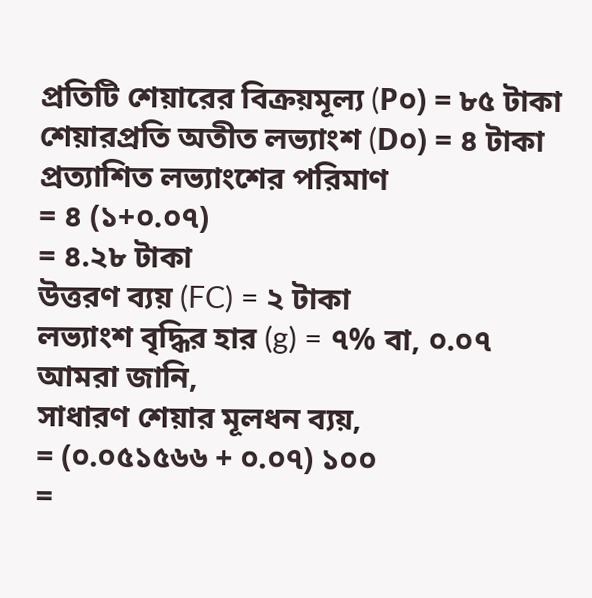প্রতিটি শেয়ারের বিক্রয়মূল্য (P০) = ৮৫ টাকা
শেয়ারপ্রতি অতীত লভ্যাংশ (D০) = ৪ টাকা
প্রত্যাশিত লভ্যাংশের পরিমাণ
= ৪ (১+০.০৭)
= ৪.২৮ টাকা
উত্তরণ ব্যয় (FC) = ২ টাকা
লভ্যাংশ বৃদ্ধির হার (g) = ৭% বা, ০.০৭
আমরা জানি,
সাধারণ শেয়ার মূলধন ব্যয়,
= (০.০৫১৫৬৬ + ০.০৭) ১০০
=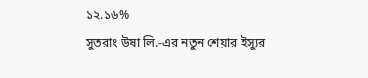১২.১৬%
সুতরাং উষা লি.-এর নতুন শেয়ার ইস্যুর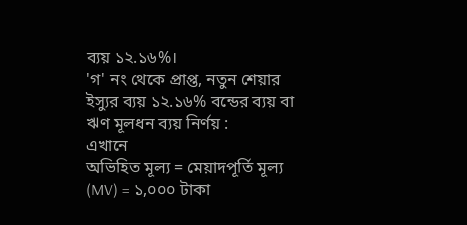ব্যয় ১২.১৬%।
'গ' নং থেকে প্রাপ্ত, নতুন শেয়ার ইস্যুর ব্যয় ১২.১৬% বন্ডের ব্যয় বা ঋণ মূলধন ব্যয় নির্ণয় :
এখানে
অভিহিত মূল্য = মেয়াদপূর্তি মূল্য (MV) = ১,০০০ টাকা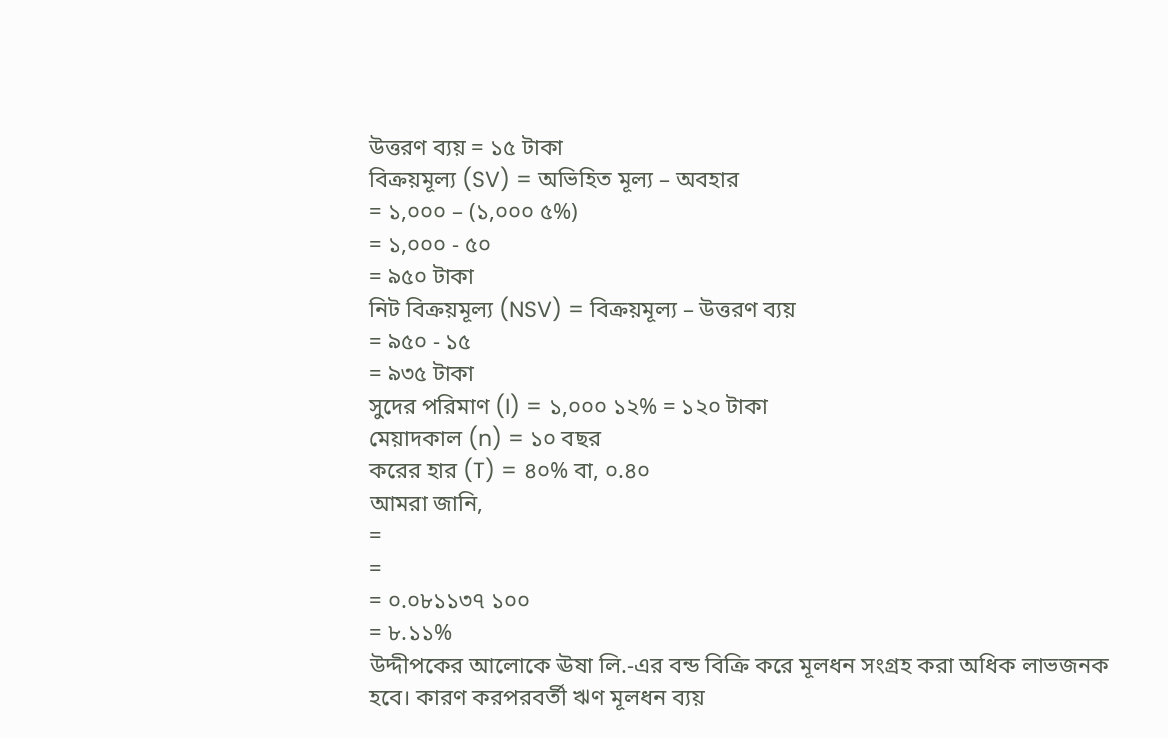উত্তরণ ব্যয় = ১৫ টাকা
বিক্রয়মূল্য (SV) = অভিহিত মূল্য – অবহার
= ১,০০০ – (১,০০০ ৫%)
= ১,০০০ - ৫০
= ৯৫০ টাকা
নিট বিক্রয়মূল্য (NSV) = বিক্রয়মূল্য – উত্তরণ ব্যয়
= ৯৫০ - ১৫
= ৯৩৫ টাকা
সুদের পরিমাণ (I) = ১,০০০ ১২% = ১২০ টাকা
মেয়াদকাল (n) = ১০ বছর
করের হার (T) = ৪০% বা, ০.৪০
আমরা জানি,
=
=
= ০.০৮১১৩৭ ১০০
= ৮.১১%
উদ্দীপকের আলোকে ঊষা লি.-এর বন্ড বিক্রি করে মূলধন সংগ্রহ করা অধিক লাভজনক হবে। কারণ করপরবর্তী ঋণ মূলধন ব্যয়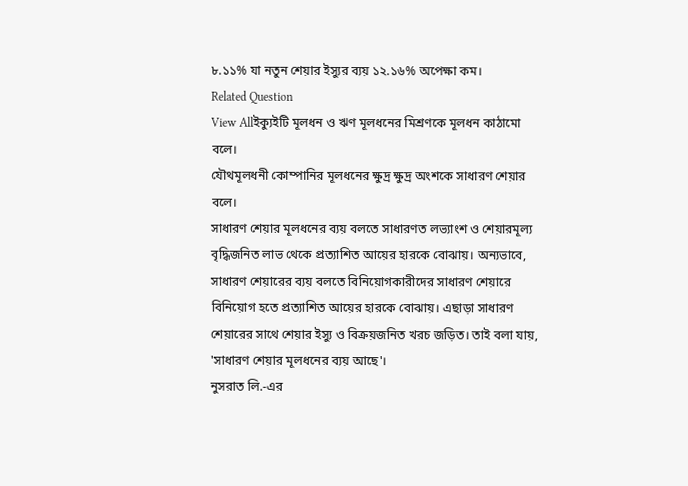৮.১১% যা নতুন শেয়ার ইস্যুর ব্যয় ১২.১৬% অপেক্ষা কম।
Related Question
View Allইক্যুইটি মূলধন ও ঋণ মূলধনের মিশ্রণকে মূলধন কাঠামো বলে।
যৌথমূলধনী কোম্পানির মূলধনের ক্ষুদ্র ক্ষুদ্র অংশকে সাধারণ শেয়ার বলে।
সাধারণ শেয়ার মূলধনের ব্যয় বলতে সাধারণত লভ্যাংশ ও শেয়ারমূল্য বৃদ্ধিজনিত লাভ থেকে প্রত্যাশিত আয়ের হারকে বোঝায়। অন্যভাবে, সাধারণ শেয়ারের ব্যয় বলতে বিনিয়োগকারীদের সাধারণ শেয়ারে বিনিয়োগ হতে প্রত্যাশিত আয়ের হারকে বোঝায়। এছাড়া সাধারণ শেয়ারের সাথে শেয়ার ইস্যু ও বিক্রয়জনিত খরচ জড়িত। তাই বলা যায়, 'সাধারণ শেয়ার মূলধনের ব্যয় আছে'।
নুসরাত লি.-এর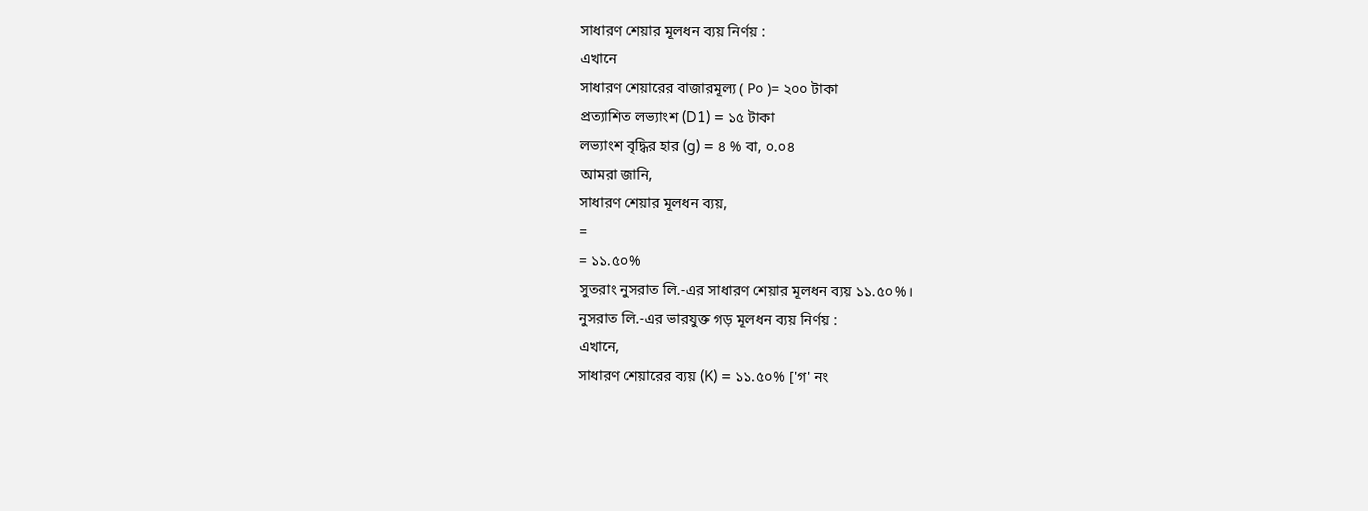সাধারণ শেয়ার মূলধন ব্যয় নির্ণয় :
এখানে
সাধারণ শেয়ারের বাজারমূল্য ( P০ )= ২০০ টাকা
প্রত্যাশিত লভ্যাংশ (D1) = ১৫ টাকা
লভ্যাংশ বৃদ্ধির হার (g) = ৪ % বা, ০.০৪
আমরা জানি,
সাধারণ শেয়ার মূলধন ব্যয়,
=
= ১১.৫০%
সুতরাং নুসরাত লি.-এর সাধারণ শেয়ার মূলধন ব্যয় ১১.৫০%।
নুসরাত লি.-এর ভারযুক্ত গড় মূলধন ব্যয় নির্ণয় :
এখানে,
সাধারণ শেয়ারের ব্যয় (K) = ১১.৫০% ['গ' নং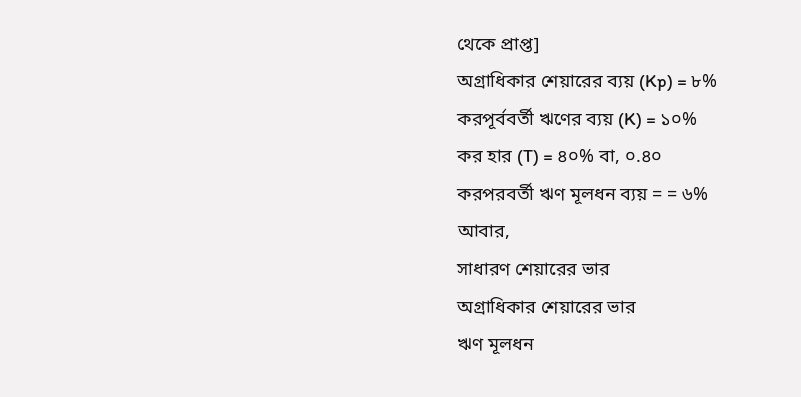থেকে প্রাপ্ত]
অগ্রাধিকার শেয়ারের ব্যয় (Kp) = ৮%
করপূর্ববর্তী ঋণের ব্যয় (K) = ১০%
কর হার (T) = ৪০% বা, ০.৪০
করপরবর্তী ঋণ মূলধন ব্যয় = = ৬%
আবার,
সাধারণ শেয়ারের ভার
অগ্রাধিকার শেয়ারের ভার
ঋণ মূলধন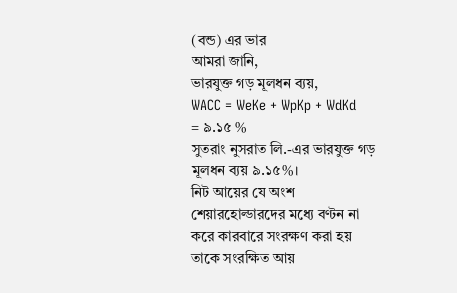(বন্ড) এর ভার
আমরা জানি,
ভারযুক্ত গড় মূলধন ব্যয়,
WACC = WeKe + WpKp + WdKd
= ৯.১৫ %
সুতরাং নুসরাত লি.-এর ভারযুক্ত গড় মূলধন ব্যয় ৯.১৫%।
নিট আয়ের যে অংশ শেয়ারহোল্ডারদের মধ্যে বণ্টন না করে কারবারে সংরক্ষণ করা হয় তাকে সংরক্ষিত আয়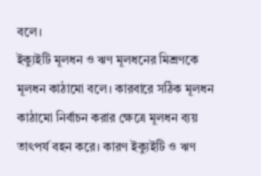বলে।
ইক্যুইটি মূলধন ও ঋণ মূলধনের মিশ্রণকে মূলধন কাঠামো বলে। কারবারে সঠিক মূলধন কাঠামো নির্বাচন করার ক্ষেত্রে মূলধন ব্যয় তাৎপর্য বহন করে। কারণ ইক্যুইটি ও ঋণ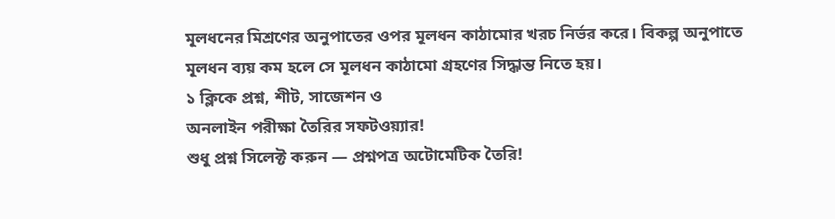মূলধনের মিশ্রণের অনুপাতের ওপর মূলধন কাঠামোর খরচ নির্ভর করে। বিকল্প অনুপাতে মূলধন ব্যয় কম হলে সে মূলধন কাঠামো গ্রহণের সিদ্ধান্ত নিতে হয়।
১ ক্লিকে প্রশ্ন, শীট, সাজেশন ও
অনলাইন পরীক্ষা তৈরির সফটওয়্যার!
শুধু প্রশ্ন সিলেক্ট করুন — প্রশ্নপত্র অটোমেটিক তৈরি!